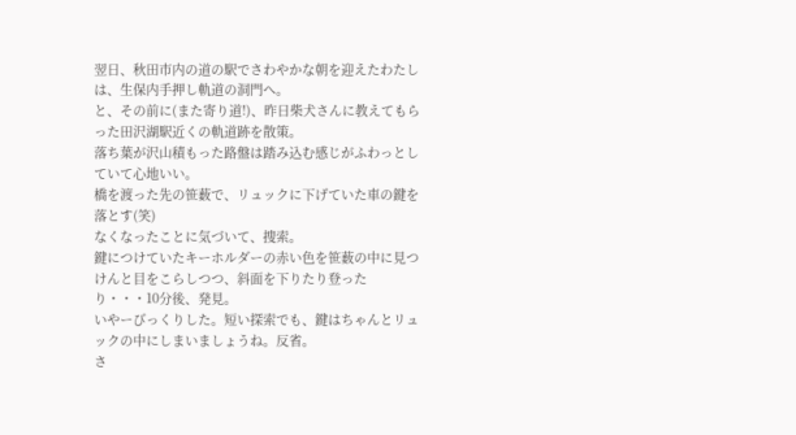翌日、秋田市内の道の駅でさわやかな朝を迎えたわたしは、生保内手押し軌道の洞門へ。
と、その前に(また寄り道!)、昨日柴犬さんに教えてもらった田沢湖駅近くの軌道跡を散策。
落ち葉が沢山積もった路盤は踏み込む感じがふわっとしていて心地いい。
橋を渡った先の笹薮で、リュックに下げていた車の鍵を落とす(笑)
なくなったことに気づいて、捜索。
鍵につけていたキーホルダーの赤い色を笹薮の中に見つけんと目をこらしつつ、斜面を下りたり登ったり・・・10分後、発見。
いやーびっくりした。短い探索でも、鍵はちゃんとリュックの中にしまいましょうね。反省。
さ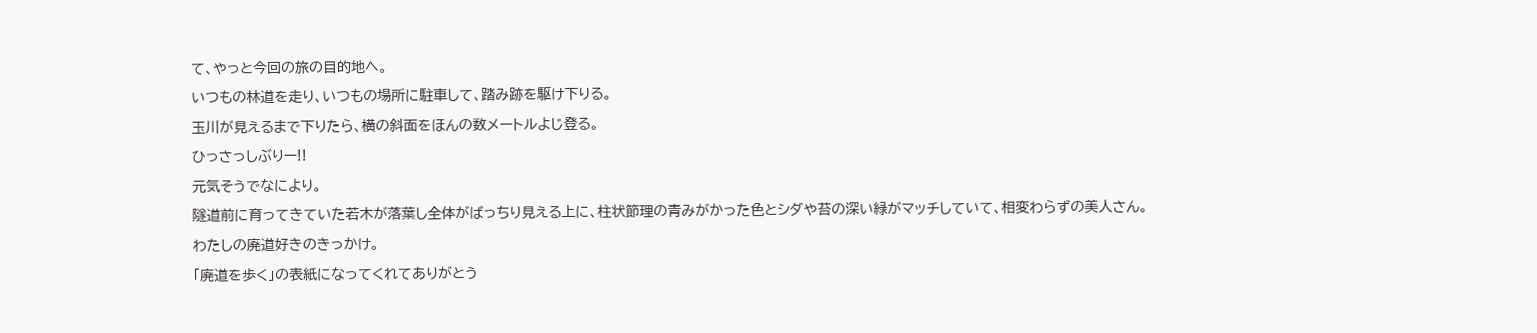て、やっと今回の旅の目的地へ。
いつもの林道を走り、いつもの場所に駐車して、踏み跡を駆け下りる。
玉川が見えるまで下りたら、横の斜面をほんの数メートルよじ登る。
ひっさっしぶりー!!
元気そうでなにより。
隧道前に育ってきていた若木が落葉し全体がばっちり見える上に、柱状節理の青みがかった色とシダや苔の深い緑がマッチしていて、相変わらずの美人さん。
わたしの廃道好きのきっかけ。
「廃道を歩く」の表紙になってくれてありがとう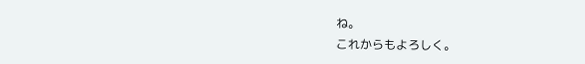ね。
これからもよろしく。